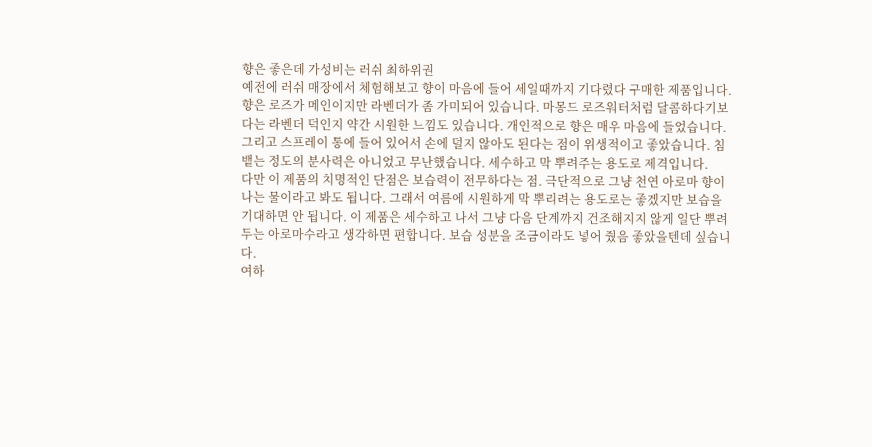향은 좋은데 가성비는 러쉬 최하위권
예전에 러쉬 매장에서 체험해보고 향이 마음에 들어 세일때까지 기다렸다 구매한 제품입니다.
향은 로즈가 메인이지만 라벤더가 좀 가미되어 있습니다. 마몽드 로즈워터처럼 달콤하다기보다는 라벤더 덕인지 약간 시원한 느낌도 있습니다. 개인적으로 향은 매우 마음에 들었습니다.
그리고 스프레이 통에 들어 있어서 손에 덜지 않아도 된다는 점이 위생적이고 좋았습니다. 침뱉는 정도의 분사력은 아니었고 무난했습니다. 세수하고 막 뿌려주는 용도로 제격입니다.
다만 이 제품의 치명적인 단점은 보습력이 전무하다는 점. 극단적으로 그냥 천연 아로마 향이 나는 물이라고 봐도 됩니다. 그래서 여름에 시원하게 막 뿌리려는 용도로는 좋겠지만 보습을 기대하면 안 됩니다. 이 제품은 세수하고 나서 그냥 다음 단계까지 건조해지지 않게 일단 뿌려두는 아로마수라고 생각하면 편합니다. 보습 성분을 조금이라도 넣어 줬음 좋았을텐데 싶습니다.
여하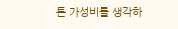튼 가성비를 생각하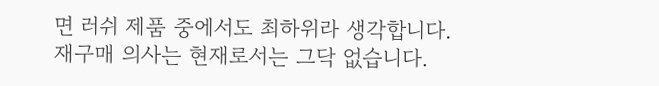면 러쉬 제품 중에서도 최하위라 생각합니다. 재구매 의사는 현재로서는 그닥 없습니다.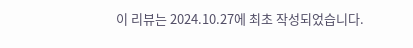이 리뷰는 2024.10.27에 최초 작성되었습니다.